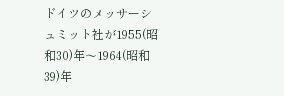ドイツのメッサーシュミット社が1955(昭和30)年〜1964(昭和39)年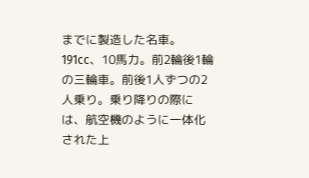までに製造した名車。
191cc、10馬力。前2輪後1輪の三輪車。前後1人ずつの2人乗り。乗り降りの際には、航空機のように一体化された上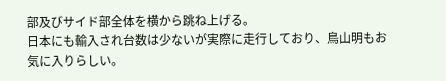部及びサイド部全体を横から跳ね上げる。
日本にも輸入され台数は少ないが実際に走行しており、鳥山明もお気に入りらしい。